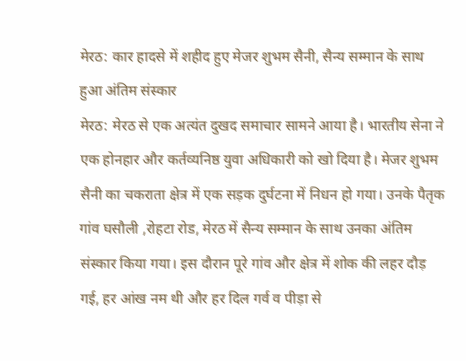मेरठ: कार हादसे में शहीद हुए मेजर शुभम सैनी, सैन्य सम्मान के साथ हुआ अंतिम संस्कार
मेरठ: मेरठ से एक अत्यंत दुखद समाचार सामने आया है। भारतीय सेना ने एक होनहार और कर्तव्यनिष्ठ युवा अधिकारी को खो दिया है। मेजर शुभम सैनी का चकराता क्षेत्र में एक सड़क दुर्घटना में निधन हो गया। उनके पैतृक गांव घसौली ,रोहटा रोड, मेरठ में सैन्य सम्मान के साथ उनका अंतिम संस्कार किया गया। इस दौरान पूरे गांव और क्षेत्र में शोक की लहर दौड़ गई, हर आंख नम थी और हर दिल गर्व व पीड़ा से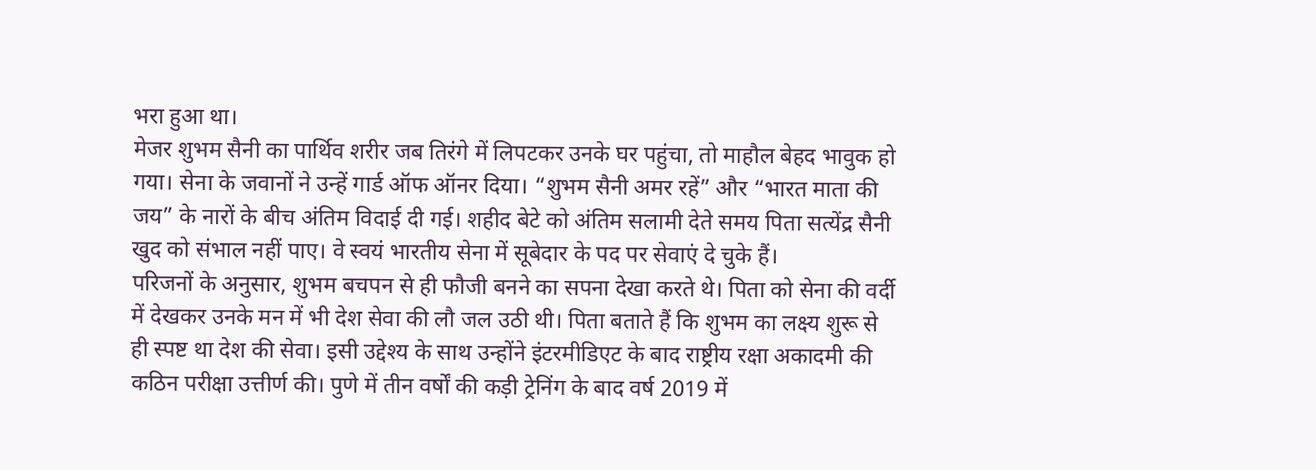भरा हुआ था।
मेजर शुभम सैनी का पार्थिव शरीर जब तिरंगे में लिपटकर उनके घर पहुंचा, तो माहौल बेहद भावुक हो गया। सेना के जवानों ने उन्हें गार्ड ऑफ ऑनर दिया। “शुभम सैनी अमर रहें” और “भारत माता की जय” के नारों के बीच अंतिम विदाई दी गई। शहीद बेटे को अंतिम सलामी देते समय पिता सत्येंद्र सैनी खुद को संभाल नहीं पाए। वे स्वयं भारतीय सेना में सूबेदार के पद पर सेवाएं दे चुके हैं।
परिजनों के अनुसार, शुभम बचपन से ही फौजी बनने का सपना देखा करते थे। पिता को सेना की वर्दी में देखकर उनके मन में भी देश सेवा की लौ जल उठी थी। पिता बताते हैं कि शुभम का लक्ष्य शुरू से ही स्पष्ट था देश की सेवा। इसी उद्देश्य के साथ उन्होंने इंटरमीडिएट के बाद राष्ट्रीय रक्षा अकादमी की कठिन परीक्षा उत्तीर्ण की। पुणे में तीन वर्षों की कड़ी ट्रेनिंग के बाद वर्ष 2019 में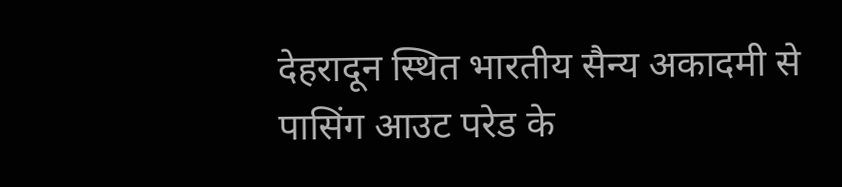देहरादून स्थित भारतीय सैन्य अकादमी से पासिंग आउट परेड के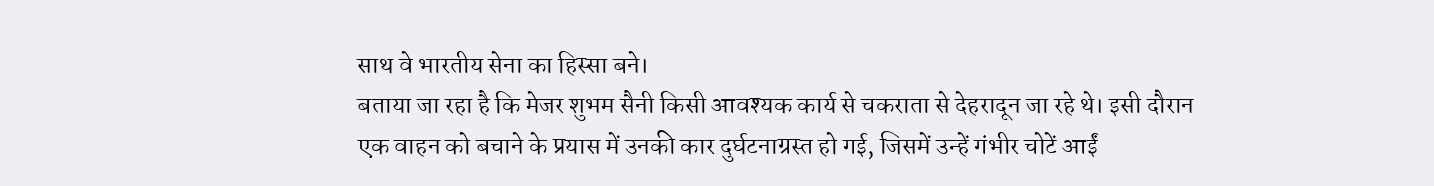साथ वे भारतीय सेना का हिस्सा बने।
बताया जा रहा है कि मेजर शुभम सैनी किसी आवश्यक कार्य से चकराता से देहरादून जा रहे थे। इसी दौरान एक वाहन को बचाने के प्रयास में उनकी कार दुर्घटनाग्रस्त हो गई, जिसमें उन्हें गंभीर चोटें आईं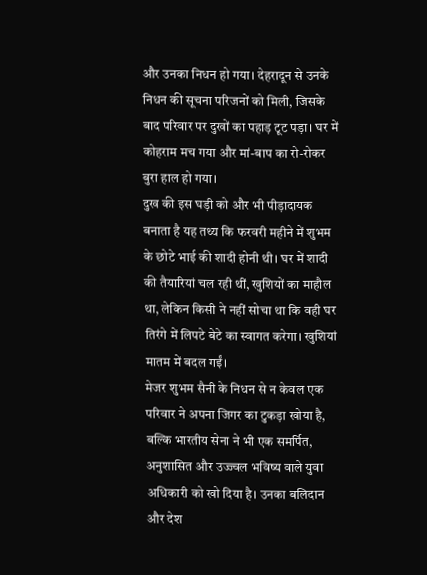और उनका निधन हो गया। देहरादून से उनके निधन की सूचना परिजनों को मिली, जिसके बाद परिवार पर दुखों का पहाड़ टूट पड़ा। घर में कोहराम मच गया और मां-बाप का रो-रोकर बुरा हाल हो गया।
दुख की इस घड़ी को और भी पीड़ादायक बनाता है यह तथ्य कि फरवरी महीने में शुभम के छोटे भाई की शादी होनी थी। घर में शादी की तैयारियां चल रही थीं, खुशियों का माहौल था, लेकिन किसी ने नहीं सोचा था कि वही घर तिरंगे में लिपटे बेटे का स्वागत करेगा। खुशियां मातम में बदल गईं।
मेजर शुभम सैनी के निधन से न केवल एक परिवार ने अपना जिगर का टुकड़ा खोया है, बल्कि भारतीय सेना ने भी एक समर्पित, अनुशासित और उज्ज्वल भविष्य वाले युवा अधिकारी को खो दिया है। उनका बलिदान और देश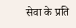सेवा के प्रति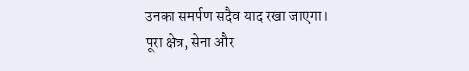उनका समर्पण सदैव याद रखा जाएगा। पूरा क्षेत्र, सेना और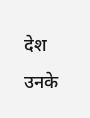देश उनके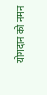योगदान को नमन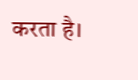करता है।